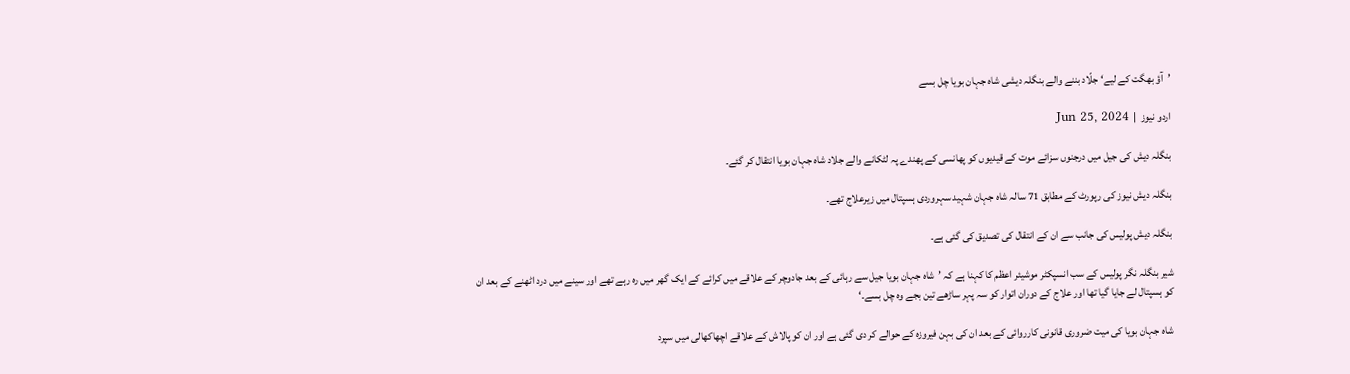’آؤ بھگت کے لیے‘ جلّاد بننے والے بنگلہ دیشی شاہ جہان بویا چل بسے

اردو نیوز  |  Jun 25, 2024

بنگلہ دیش کی جیل میں درجنوں سزائے موت کے قیدیوں کو پھانسی کے پھندے پہ لٹکانے والے جلاد شاہ جہان بویا انتقال کر گئے۔

بنگلہ دیش نیوز کی رپورٹ کے مطابق 71 سالہ شاہ جہان شہید سہروردی ہسپتال میں زیرعلاج تھے۔

بنگلہ دیش پولیس کی جانب سے ان کے انتقال کی تصدیق کی گئی ہے۔

شیر بنگلہ نگر پولیس کے سب انسپکٹر موشیئر اعظم کا کہنا ہے کہ ’شاہ جہان بویا جیل سے رہائی کے بعد جادوچر کے علاقے میں کرائے کے ایک گھر میں رہ رہے تھے اور سینے میں درد اٹھنے کے بعد ان کو ہسپتال لے جایا گیا تھا اور علاج کے دوران اتوار کو سہ پہر ساڑھے تین بجے وہ چل بسے۔‘

شاہ جہان بویا کی میت ضروری قانونی کارروائی کے بعد ان کی بہن فیروزہ کے حوالے کر دی گئی ہے اور ان کو پالاش کے علاقے اچھاکھالی میں سپرد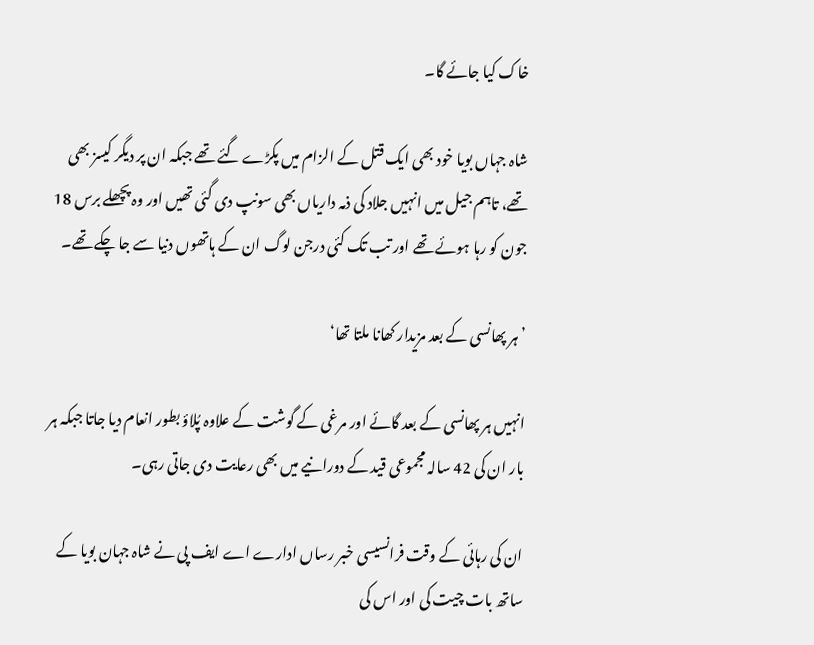خاک کیا جائے گا۔

شاہ جہاں بویا خود بھی ایک قتل کے الزام میں پکڑے گئے تھے جبکہ ان پر دیگر کیسز بھی تھے، تاہم جیل میں انہیں جلاد کی ذمہ داریاں بھی سونپ دی گئی تھیں اور وہ پچھلے برس 18 جون کو رہا ہوئے تھے اور تب تک کئی درجن لوگ ان کے ہاتھوں دنیا سے جا چکے تھے۔

’ہر پھانسی کے بعد مزیدار کھانا ملتا تھا‘

انہیں ہر پھانسی کے بعد گائے اور مرغی کے گوشت کے علاوہ پُلاؤ بطور انعام دیا جاتا جبکہ ہر بار ان کی 42 سالہ مجموعی قید کے دورانیے میں بھی رعایت دی جاتی رہی۔

ان کی رہائی کے وقت فرانسیسی خبر رساں ادارے اے ایف پی نے شاہ جہان بویا کے ساتھ بات چیت کی اور اس کی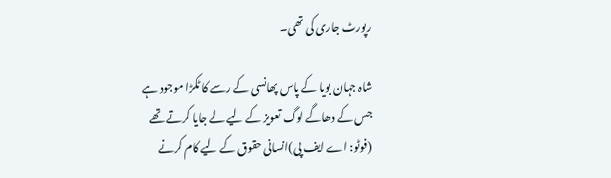رپورٹ جاری کی تھی۔

شاہ جہان بویا کے پاس پھانسی کے رسے کا ٹکڑا موجود ہے جس کے دھاگے لوگ تعویز کے لیے لے جایا کرتے تھے (فوٹو: اے ایف پی)انسانی حقوق کے لیے کام کرنے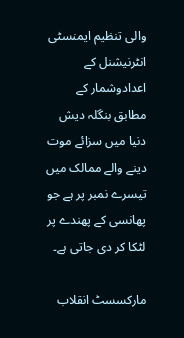والی تنظیم ایمنسٹی انٹرنیشنل کے اعدادوشمار کے مطابق بنگلہ دیش دنیا میں سزائے موت دینے والے ممالک میں تیسرے نمبر پر ہے جو پھانسی کے پھندے پر لٹکا کر دی جاتی ہے۔

مارکسسٹ انقلاب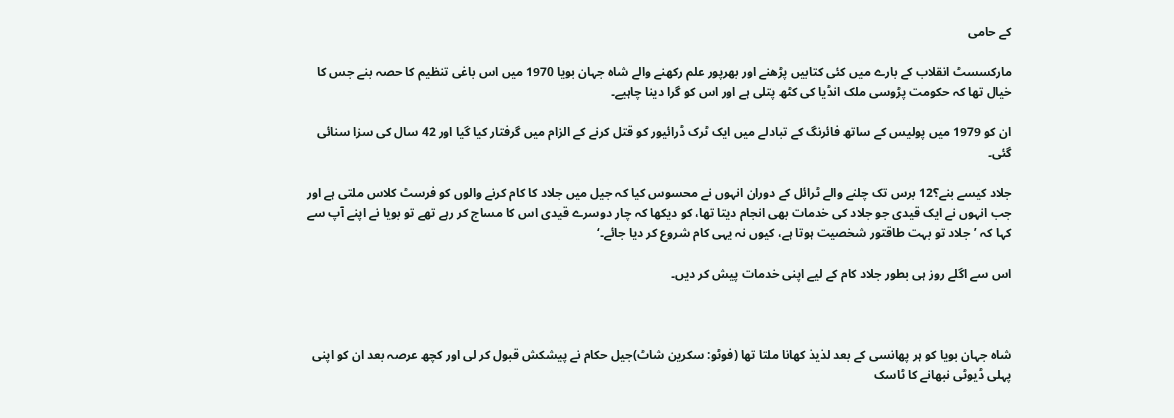کے حامی

مارکسسٹ انقلاب کے بارے میں کئی کتابیں پڑھنے اور بھرپور علم رکھنے والے شاہ جہان بویا 1970 میں اس باغی تنظیم کا حصہ بنے جس کا خیال تھا کہ حکومت پڑوسی ملک انڈیا کی کٹھ پتلی ہے اور اس کو گرا دینا چاہیے۔

ان کو 1979 میں پولیس کے ساتھ فائرنگ کے تبادلے میں ایک ٹرک ڈرائیور کو قتل کرنے کے الزام میں گرفتار کیا گیا اور 42 سال کی سزا سنائی گئی۔

جلاد کیسے بنے؟12 برس تک چلنے والے ٹرائل کے دوران انہوں نے محسوس کیا کہ جیل میں جلاد کا کام کرنے والوں کو فرسٹ کلاس ملتی ہے اور جب انہوں نے ایک قیدی جو جلاد کی خدمات بھی انجام دیتا تھا، کو دیکھا کہ چار دوسرے قیدی اس کا مساج کر رہے تھے تو بویا نے اپنے آپ سے کہا کہ ’جلاد تو بہت طاقتور شخصیت ہوتا ہے، کیوں نہ یہی کام شروع کر دیا جائے۔‘

اس سے اگلے روز ہی بطور جلاد کام کے لیے اپنی خدمات پیش کر دیں۔



شاہ جہان بویا کو ہر پھانسی کے بعد لذیذ کھانا ملتا تھا (فوٹو: سکرین شاٹ)جیل حکام نے پیشکش قبول کر لی اور کچھ عرصہ بعد ان کو اپنی پہلی ڈیوٹی نبھانے کا ٹاسک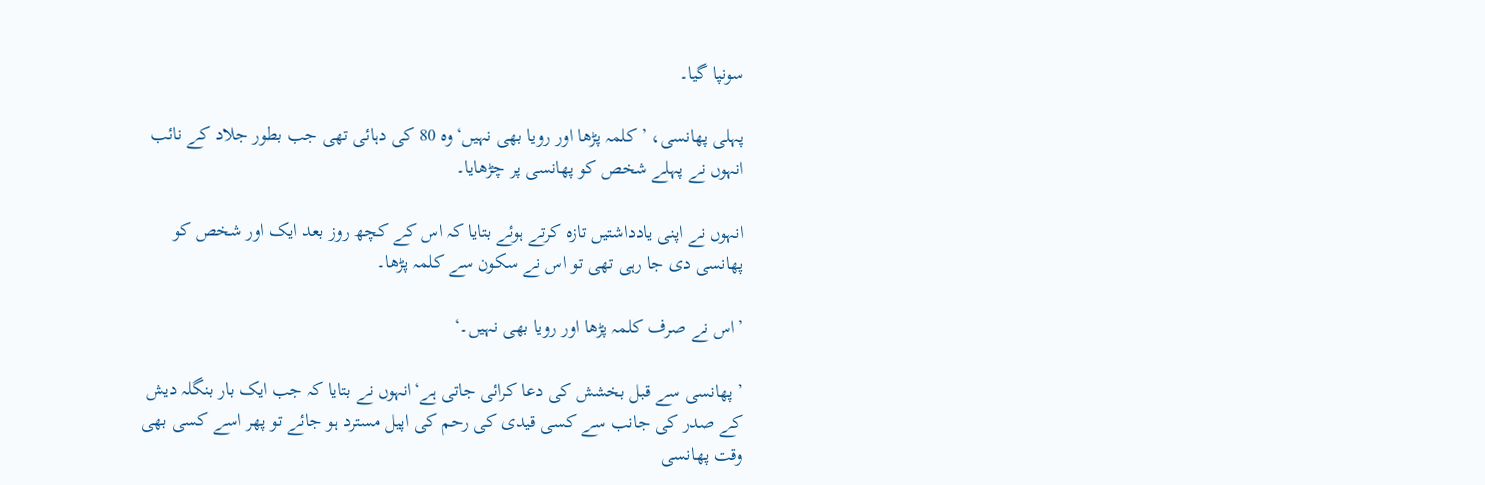سونپا گیا۔

پہلی پھانسی، ’کلمہ پڑھا اور رویا بھی نہیں‘وہ 80 کی دہائی تھی جب بطور جلاد کے نائب انہوں نے پہلے شخص کو پھانسی پر چڑھایا۔

انہوں نے اپنی یادداشتیں تازہ کرتے ہوئے بتایا کہ اس کے کچھ روز بعد ایک اور شخص کو پھانسی دی جا رہی تھی تو اس نے سکون سے کلمہ پڑھا۔

’اس نے صرف کلمہ پڑھا اور رویا بھی نہیں۔‘

’پھانسی سے قبل بخشش کی دعا کرائی جاتی ہے‘انہوں نے بتایا کہ جب ایک بار بنگلہ دیش کے صدر کی جانب سے کسی قیدی کی رحم کی اپیل مسترد ہو جائے تو پھر اسے کسی بھی وقت پھانسی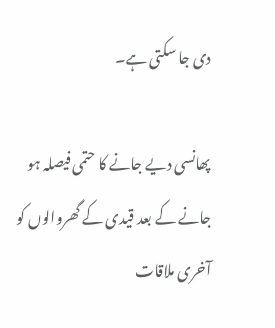دی جا سکتی ہے۔

پھانسی دیے جانے کا حتمی فیصلہ ہو جانے کے بعد قیدی کے گھروالوں کو آخری ملاقات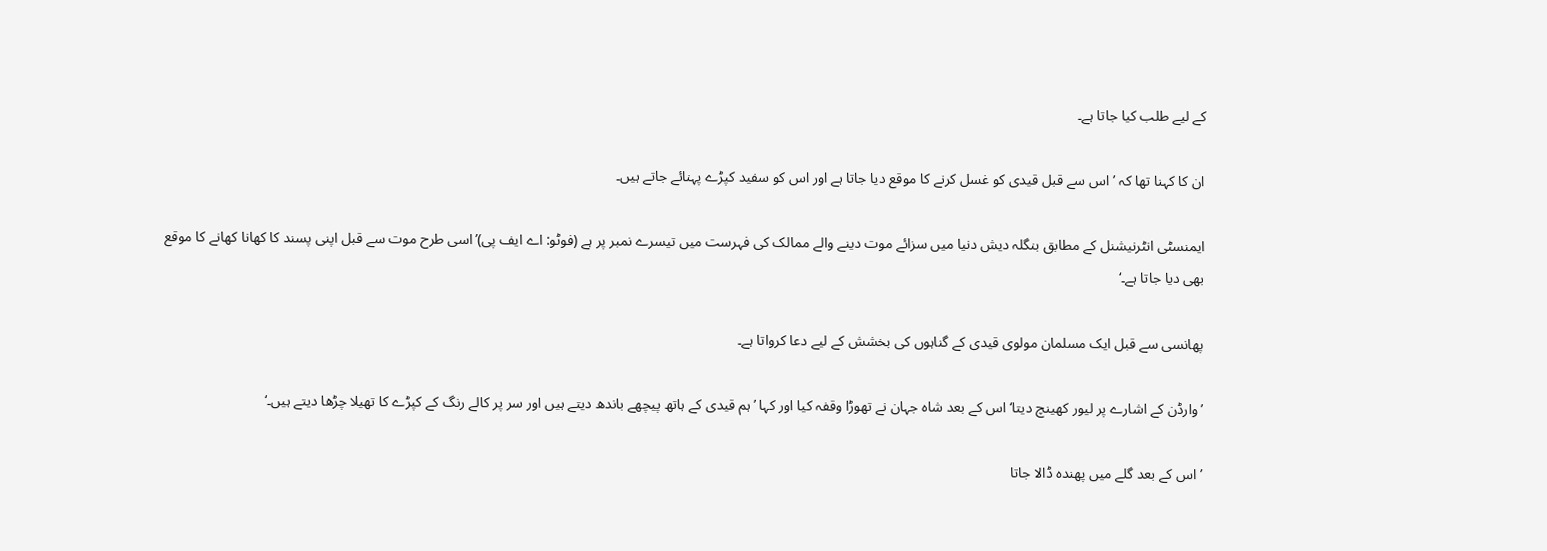کے لیے طلب کیا جاتا ہے۔

ان کا کہنا تھا کہ ’اس سے قبل قیدی کو غسل کرنے کا موقع دیا جاتا ہے اور اس کو سفید کپڑے پہنائے جاتے ہیں۔

ایمنسٹی انٹرنیشنل کے مطابق بنگلہ دیش دنیا میں سزائے موت دینے والے ممالک کی فہرست میں تیسرے نمبر پر ہے (فوٹو: اے ایف پی)’اسی طرح موت سے قبل اپنی پسند کا کھانا کھانے کا موقع بھی دیا جاتا ہے۔‘

پھانسی سے قبل ایک مسلمان مولوی قیدی کے گناہوں کی بخشش کے لیے دعا کرواتا ہے۔

’وارڈن کے اشارے پر لیور کھینچ دیتا‘اس کے بعد شاہ جہان نے تھوڑا وقفہ کیا اور کہا ’ہم قیدی کے ہاتھ پیچھے باندھ دیتے ہیں اور سر پر کالے رنگ کے کپڑے کا تھیلا چڑھا دیتے ہیں۔‘

’اس کے بعد گلے میں پھندہ ڈالا جاتا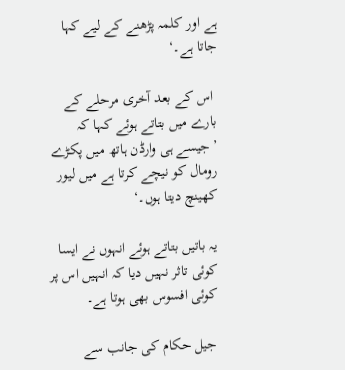ہے اور کلمہ پڑھنے کے لیے کہا جاتا ہے۔‘

 اس کے بعد آخری مرحلے کے بارے میں بتاتے ہوئے کہا کہ ’جیسے ہی وارڈن ہاتھ میں پکڑے رومال کو نیچے کرتا ہے میں لیور کھینچ دیتا ہوں۔‘

یہ باتیں بتاتے ہوئے انہوں نے ایسا کوئی تاثر نہیں دیا کہ انہیں اس پر کوئی افسوس بھی ہوتا ہے۔

جیل حکام کی جانب سے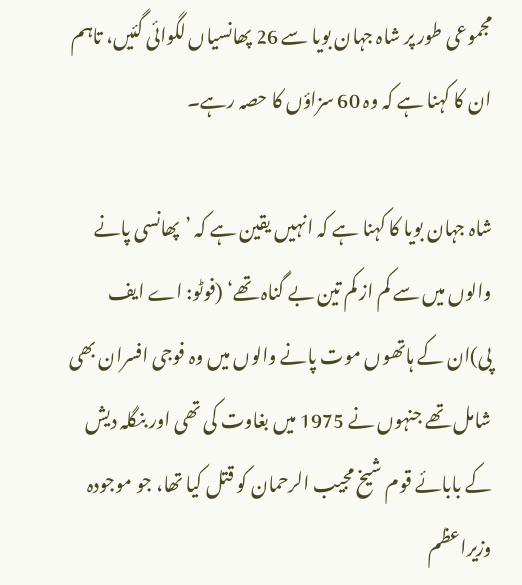مجموعی طور پر شاہ جہان بویا سے 26 پھانسیاں لگوائی گئیں، تاہم ان کا کہنا ہے کہ وہ 60 سزاؤں کا حصہ رہے۔

شاہ جہان بویا کا کہنا ہے کہ انہیں یقین ہے کہ ’پھانسی پانے والوں میں سے کم از کم تین بے گناہ تھے‘ (فوٹو: اے ایف پی)ان کے ہاتھوں موت پانے والوں میں وہ فوجی افسران بھی شامل تھے جنہوں نے 1975 میں بغاوت کی تھی اور بنگلہ دیش کے بابائے قوم شیخ مجیب الرحمان کو قتل کیا تھا، جو موجودہ وزیراعظم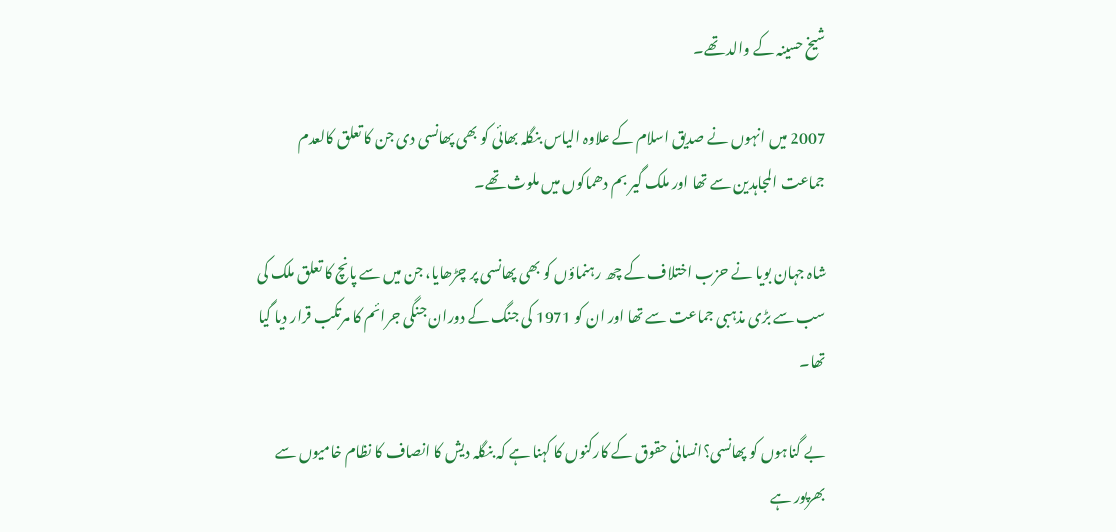شیخ حسینہ کے والد تھے۔

2007 میں انہوں نے صدیق اسلام کے علاوہ الیاس بنگلہ بھائی کو بھی پھانسی دی جن کا تعلق کالعدم جماعت المجاہدین سے تھا اور ملک گیر بم دھماکوں میں ملوث تھے۔

شاہ جہان بویا نے حزب اختلاف کے چھ رہنماؤں کو بھی پھانسی پر چڑھایا، جن میں سے پانچ کا تعلق ملک کی سب سے بڑی مذہبی جماعت سے تھا اور ان کو 1971 کی جنگ کے دوران جنگی جرائم کا مرتکب قرار دیا گیا تھا۔

بے گناہوں کو پھانسی؟انسانی حقوق کے کارکنوں کا کہنا ہے کہ بنگلہ دیش کا انصاف کا نظام خامیوں سے بھرپور ہے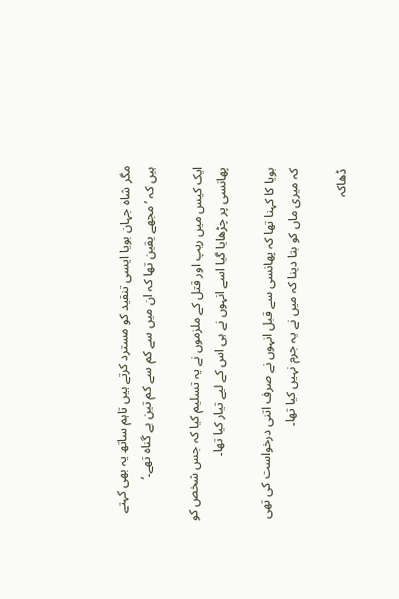مگر شاہ جہان بویا ایسی تنقید کو مسترد کرتے ہیں تاہم ساتھ یہ بھی کہتے ہیں کہ ’مجھے یقین تھا کہ ان میں سے کم سے کم تین بے گناہ تھے۔‘

ایک کیس میں ریپ اور قتل کے ملزموں نے یہ تسلیم کیا کہ جس شخص کو پھانسی پر چڑھایا گیا اسے انہوں نے ہی اس کے لیے تیار کیا تھا۔

بویا کا کہنا تھا کہ پھانسی سے قبل انہوں نے صرف اتنی درخواست کی تھی کہ میری ماں کو بتا دینا کہ میں نے یہ جرم نہیں کیا تھا۔

ڈھاکہ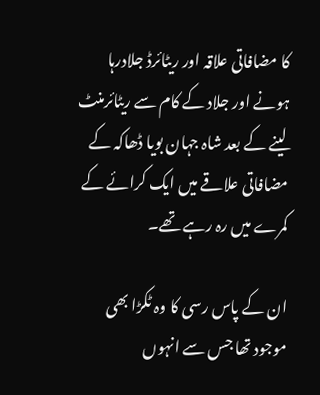کا مضافاتی علاقہ اور ریٹائرڈ جلادرہا ہونے اور جلاد کے کام سے ریٹائرمنٹ لینے کے بعد شاہ جہان بویا ڈھاکہ کے مضافاتی علاقے میں ایک کرائے کے کمرے میں رہ رہے تھے۔

ان کے پاس رسی کا وہ ٹکڑا بھی موجود تھا جس سے انہوں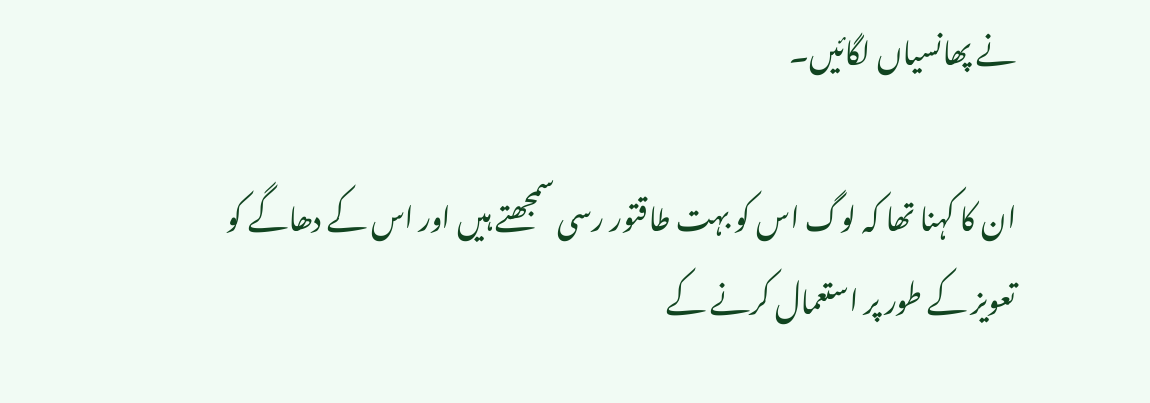نے پھانسیاں لگائیں۔

ان کا کہنا تھا کہ لوگ اس کو بہت طاقتور رسی سمجھتے ہیں اور اس کے دھاگے کو تعویز کے طور پر استعمال کرنے کے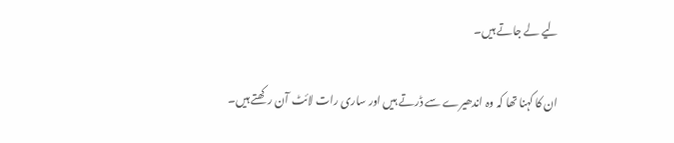لیے لے جاتے ہیں۔

ان کا کہنا تھا کہ وہ اندھیرے سے ڈرتے ہیں اور ساری رات لائٹ آن رکھتے ہیں۔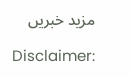مزید خبریں

Disclaimer: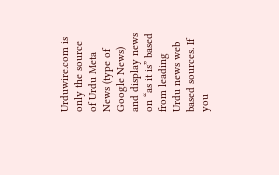Urduwire.com is only the source of Urdu Meta News (type of Google News) and display news on “as it is” based from leading Urdu news web based sources. If you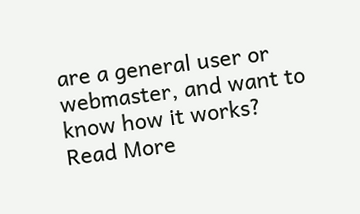are a general user or webmaster, and want to know how it works? Read More